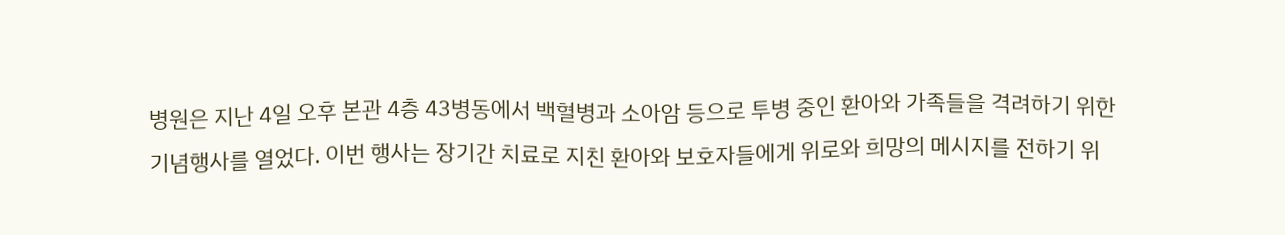병원은 지난 4일 오후 본관 4층 43병동에서 백혈병과 소아암 등으로 투병 중인 환아와 가족들을 격려하기 위한 기념행사를 열었다. 이번 행사는 장기간 치료로 지친 환아와 보호자들에게 위로와 희망의 메시지를 전하기 위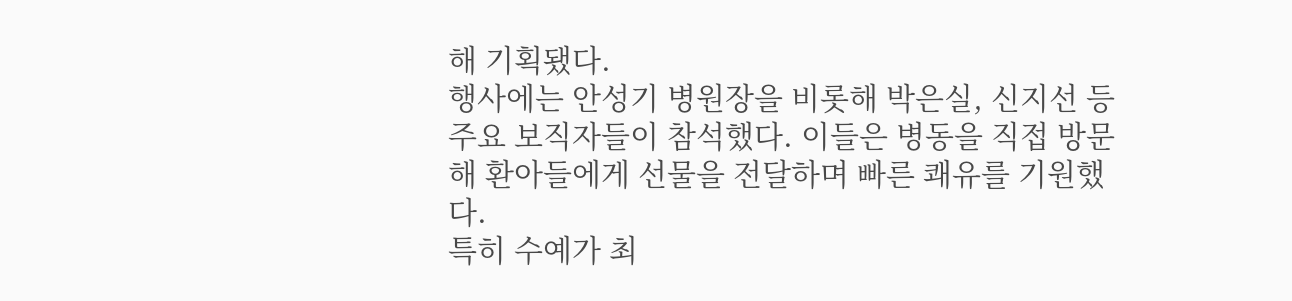해 기획됐다.
행사에는 안성기 병원장을 비롯해 박은실, 신지선 등 주요 보직자들이 참석했다. 이들은 병동을 직접 방문해 환아들에게 선물을 전달하며 빠른 쾌유를 기원했다.
특히 수예가 최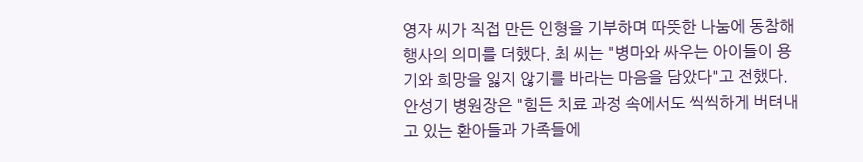영자 씨가 직접 만든 인형을 기부하며 따뜻한 나눔에 동참해 행사의 의미를 더했다. 최 씨는 "병마와 싸우는 아이들이 용기와 희망을 잃지 않기를 바라는 마음을 담았다"고 전했다.
안성기 병원장은 "힘든 치료 과정 속에서도 씩씩하게 버텨내고 있는 환아들과 가족들에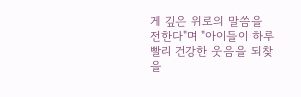게 깊은 위로의 말씀을 전한다"며 "아이들이 하루빨리 건강한 웃음을 되찾을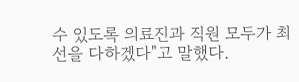수 있도록 의료진과 직원 모두가 최선을 다하겠다"고 말했다.